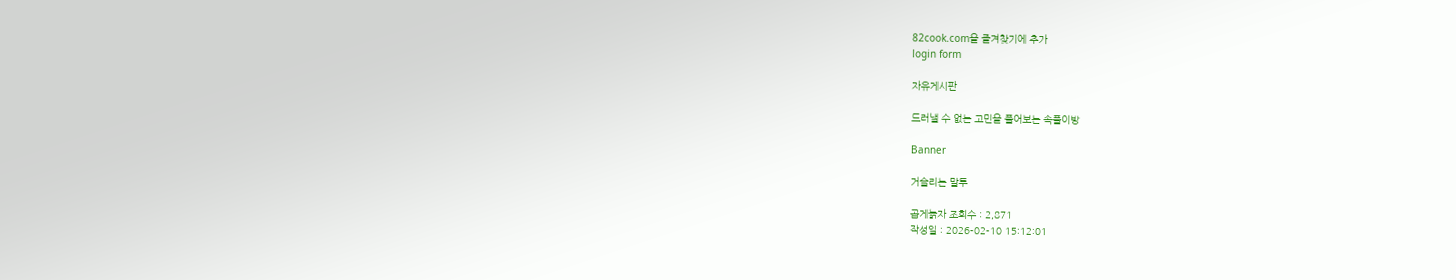82cook.com을 즐겨찾기에 추가
login form

자유게시판

드러낼 수 없는 고민을 풀어보는 속풀이방

Banner

거슬리는 말투

곱게늙자 조회수 : 2,871
작성일 : 2026-02-10 15:12:01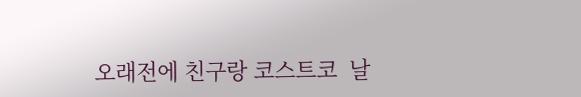오래전에 친구랑 코스트코  날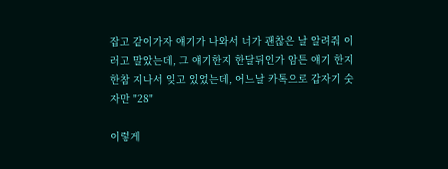잡고 같이가자 얘기가 나와서 너가 괜찮은 날 알려줘 이러고 말았는데, 그 얘기한지 한달뒤인가 암튼 얘기 한지 한참 지나서 잊고 있었는데, 어느날 카톡으로 갑자기 숫자만 "28"

이렇게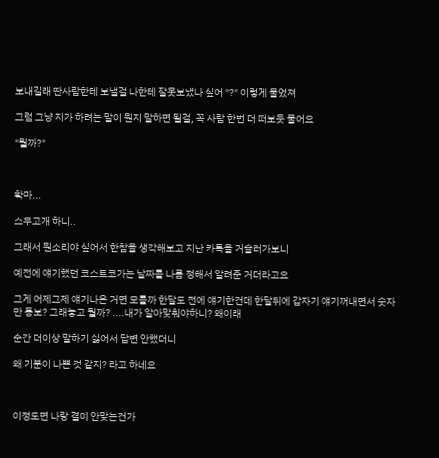보내길래 딴사람한테 보낼걸 나한테 잘못보냈나 싶어 "?" 이렇게 물었져

그럼 그냥 지가 하려는 말이 뭔지 말하면 될걸, 꼭 사람 한번 더 떠보듯 물어요

"뭘까?"



확마...

스무고개 하니..

그래서 뭔소리야 싶어서 한참을 생각해보고 지난 카톡을 거슬러가보니

예전에 얘기했던 코스트코가는 날짜를 나름 정해서 알려준 거더라고요

그게 어제그제 얘기나온 거면 모를까 한달도 전에 얘기한건데 한달뒤에 갑자기 얘기꺼내면서 숫자만 통보? 그래놓고 뭘까? ....내가 알아맞춰야하니? 왜이래

순간 더이상 말하기 싫어서 답변 안했더니

왜 기분이 나쁜 것 같지? 라고 하네요



이정도면 나랑 결이 안맞는건가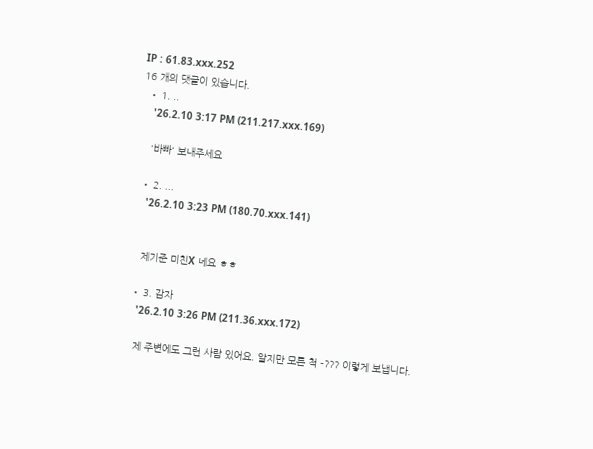IP : 61.83.xxx.252
16 개의 댓글이 있습니다.
  • 1. ..
    '26.2.10 3:17 PM (211.217.xxx.169)

    '바빠' 보내주세요

  • 2. ...
    '26.2.10 3:23 PM (180.70.xxx.141)


    제기준 미친X 네요 ㅎㅎ

  • 3. 감자
    '26.2.10 3:26 PM (211.36.xxx.172)

    제 주변에도 그런 사람 있어요. 알지만 모른 척 -??? 이렇게 보냅니다.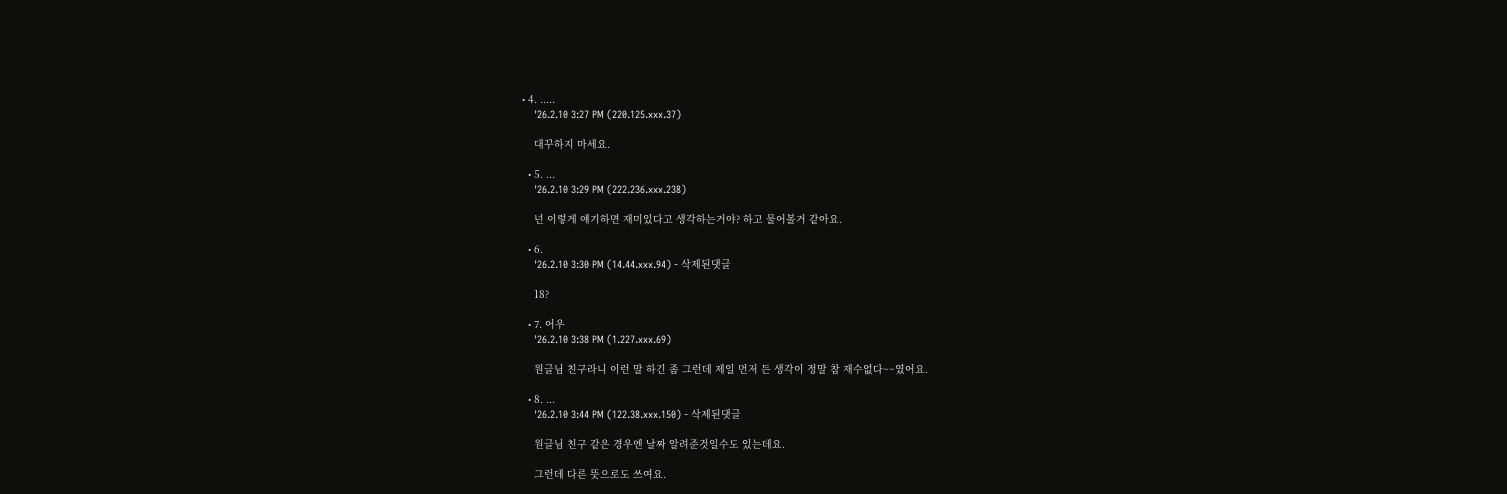• 4. .....
    '26.2.10 3:27 PM (220.125.xxx.37)

    대꾸하지 마세요.

  • 5. ...
    '26.2.10 3:29 PM (222.236.xxx.238)

    넌 이렇게 얘기하면 재미있다고 생각하는거야? 하고 물어볼거 같아요.

  • 6.
    '26.2.10 3:30 PM (14.44.xxx.94) - 삭제된댓글

    18?

  • 7. 어우
    '26.2.10 3:38 PM (1.227.xxx.69)

    원글님 친구라니 이런 말 하긴 좀 그런데 제일 먼저 든 생각이 정말 참 재수없다~~였어요.

  • 8. ...
    '26.2.10 3:44 PM (122.38.xxx.150) - 삭제된댓글

    원글님 친구 같은 경우엔 날짜 알려준것일수도 있는데요.

    그런데 다른 뜻으로도 쓰여요.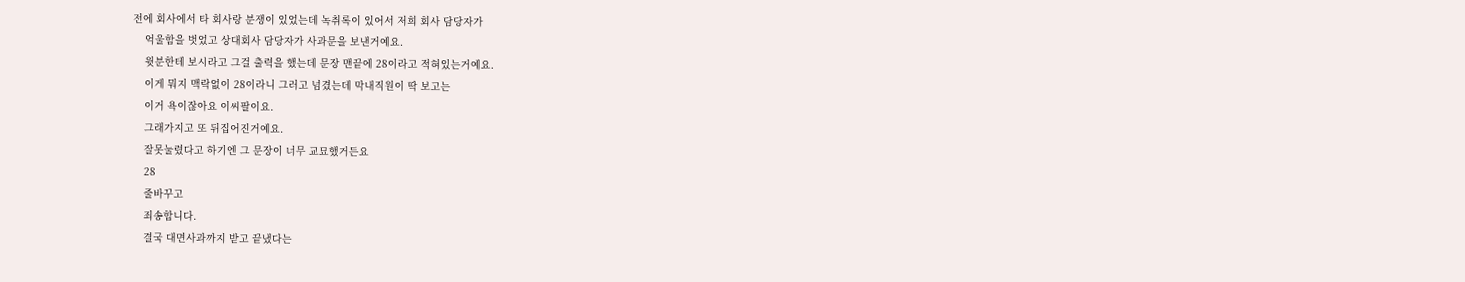전에 회사에서 타 회사랑 분쟁이 있었는데 녹취록이 있어서 저희 회사 담당자가
    억울함을 벗었고 상대회사 담당자가 사과문을 보낸거예요.
    윗분한테 보시라고 그걸 출력을 했는데 문장 맨끝에 28이라고 적혀있는거예요.
    이게 뭐지 맥락없이 28이라니 그러고 넘겼는데 막내직원이 딱 보고는
    이거 욕이잖아요 이씨팔이요.
    그래가지고 또 뒤집어진거예요.
    잘못눌렸다고 하기엔 그 문장이 너무 교묘했거든요
    28
    줄바꾸고
    죄송합니다.
    결국 대면사과까지 받고 끝냈다는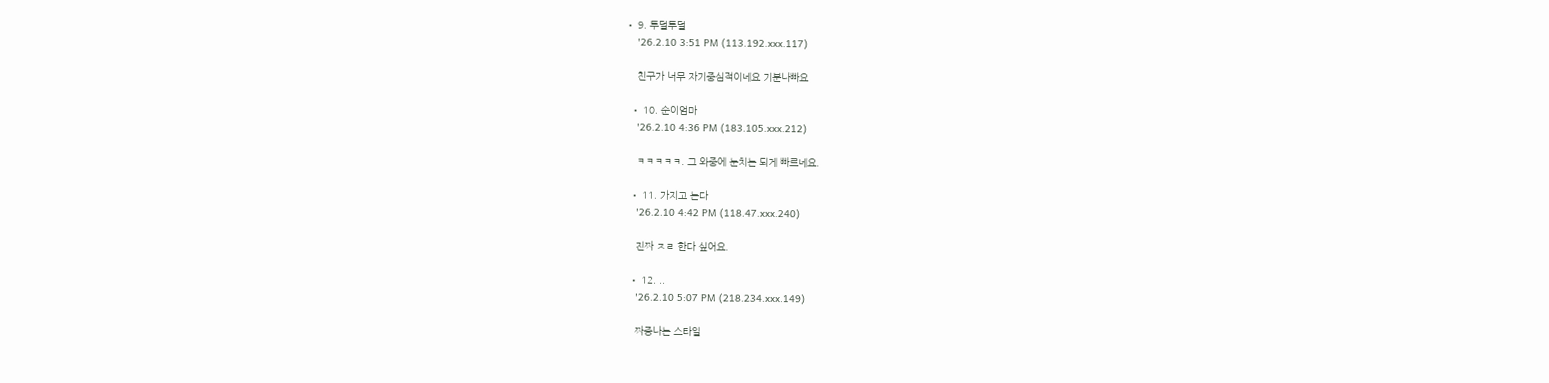• 9. 투덜투덜
    '26.2.10 3:51 PM (113.192.xxx.117)

    친구가 너무 자기중심적이네요 기분나빠요

  • 10. 순이엄마
    '26.2.10 4:36 PM (183.105.xxx.212)

    ㅋㅋㅋㅋㅋ. 그 와중에 눈치는 되게 빠르네요.

  • 11. 가지고 논다
    '26.2.10 4:42 PM (118.47.xxx.240)

    진짜 ㅈㄹ 한다 싶어요.

  • 12. ..
    '26.2.10 5:07 PM (218.234.xxx.149)

    짜증나는 스타일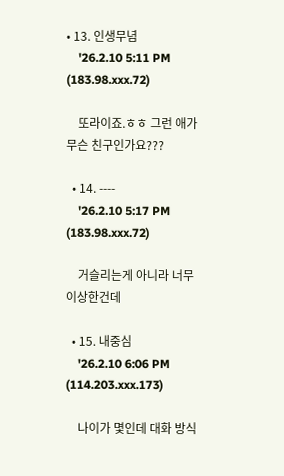• 13. 인생무념
    '26.2.10 5:11 PM (183.98.xxx.72)

    또라이죠.ㅎㅎ 그런 애가 무슨 친구인가요???

  • 14. ----
    '26.2.10 5:17 PM (183.98.xxx.72)

    거슬리는게 아니라 너무 이상한건데

  • 15. 내중심
    '26.2.10 6:06 PM (114.203.xxx.173)

    나이가 몇인데 대화 방식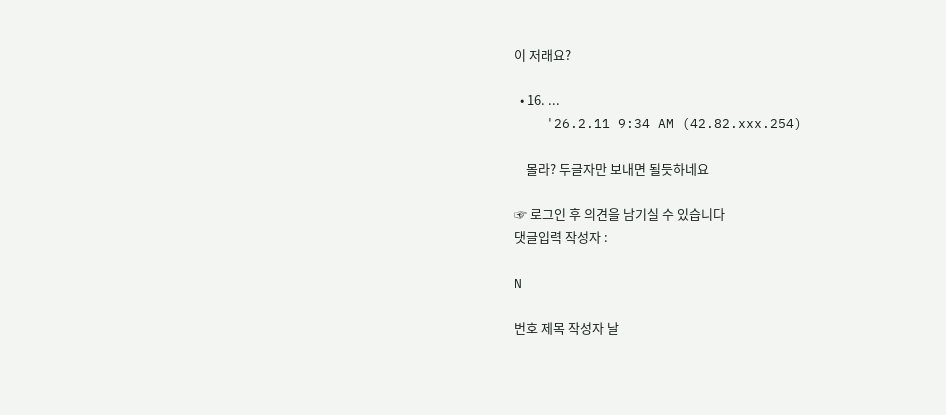이 저래요?

  • 16. ...
    '26.2.11 9:34 AM (42.82.xxx.254)

    몰라? 두글자만 보내면 될듯하네요

☞ 로그인 후 의견을 남기실 수 있습니다
댓글입력 작성자 :

N

번호 제목 작성자 날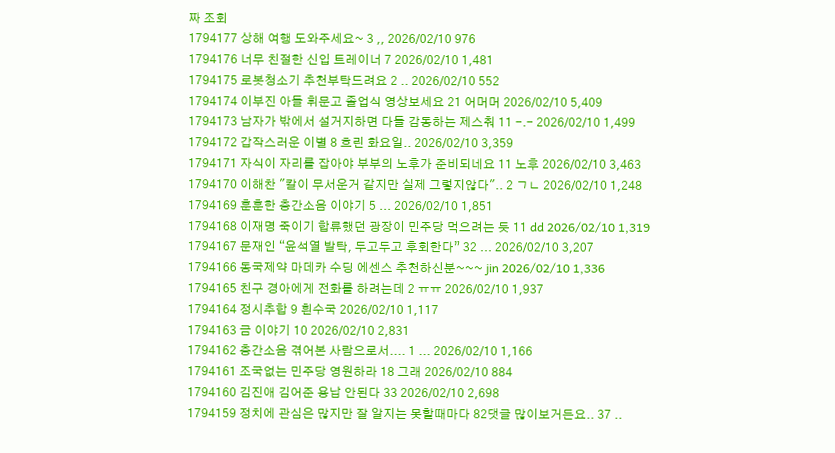짜 조회
1794177 상해 여행 도와주세요~ 3 ,, 2026/02/10 976
1794176 너무 친절한 신입 트레이너 7 2026/02/10 1,481
1794175 로봇청소기 추천부탁드려요 2 .. 2026/02/10 552
1794174 이부진 아들 휘문고 졸업식 영상보세요 21 어머머 2026/02/10 5,409
1794173 남자가 밖에서 설거지하면 다들 감동하는 제스춰 11 -.- 2026/02/10 1,499
1794172 갑작스러운 이별 8 흐린 화요일.. 2026/02/10 3,359
1794171 자식이 자리를 잡아야 부부의 노후가 준비되네요 11 노후 2026/02/10 3,463
1794170 이해찬 "칼이 무서운거 같지만 실제 그렇지않다".. 2 ㄱㄴ 2026/02/10 1,248
1794169 훈훈한 층간소음 이야기 5 ... 2026/02/10 1,851
1794168 이재명 죽이기 합류했던 광장이 민주당 먹으려는 듯 11 dd 2026/02/10 1,319
1794167 문재인 “윤석열 발탁, 두고두고 후회한다” 32 ... 2026/02/10 3,207
1794166 동국제약 마데카 수딩 에센스 추천하신분~~~ jin 2026/02/10 1,336
1794165 친구 경아에게 전화를 하려는데 2 ㅠㅠ 2026/02/10 1,937
1794164 정시추합 9 흰수국 2026/02/10 1,117
1794163 금 이야기 10 2026/02/10 2,831
1794162 층간소음 겪어본 사람으로서.... 1 ... 2026/02/10 1,166
1794161 조국없는 민주당 영원하라 18 그래 2026/02/10 884
1794160 김진애 김어준 용납 안된다 33 2026/02/10 2,698
1794159 정치에 관심은 많지만 잘 알지는 못할때마다 82댓글 많이보거든요.. 37 ..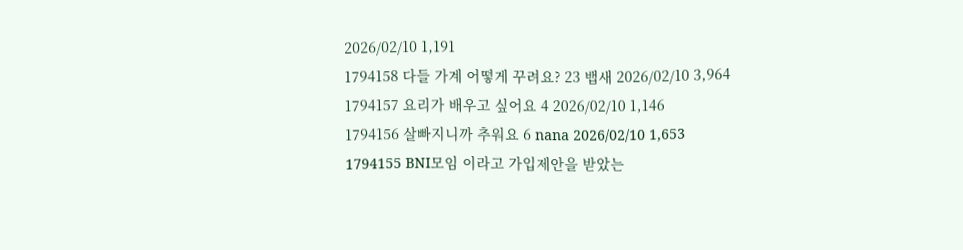2026/02/10 1,191
1794158 다들 가계 어떻게 꾸려요? 23 뱁새 2026/02/10 3,964
1794157 요리가 배우고 싶어요 4 2026/02/10 1,146
1794156 살빠지니까 추워요 6 nana 2026/02/10 1,653
1794155 BNI모임 이라고 가입제안을 받았는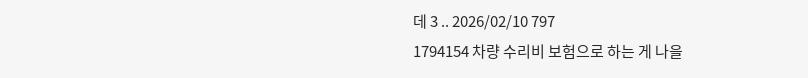데 3 .. 2026/02/10 797
1794154 차량 수리비 보험으로 하는 게 나을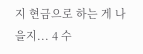지 현금으로 하는 게 나을지... 4 수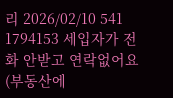리 2026/02/10 541
1794153 세입자가 전화 안받고 연락없어요 (부동산에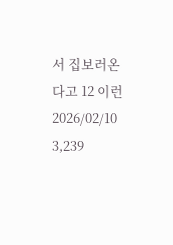서 집보러온다고 12 이런 2026/02/10 3,239